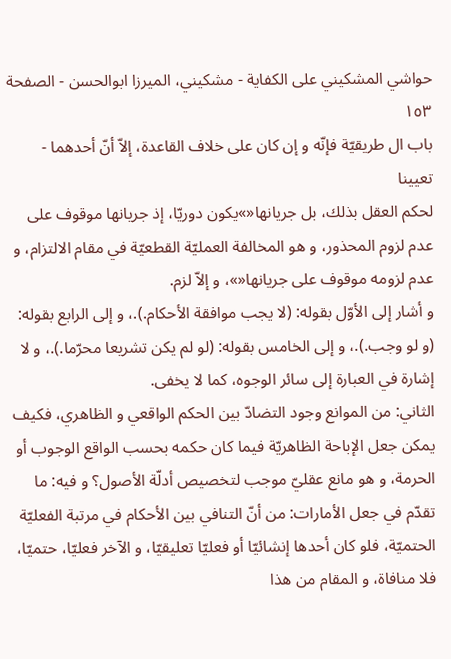حواشي المشكيني علی الكفاية - مشکیني، الميرزا ابوالحسن - الصفحة ١٥٣
باب ال طريقيّة فإنّه و إن كان على خلاف القاعدة، إلاّ أنّ أحدهما - تعيينا
لحكم العقل بذلك، بل جريانها«»يكون دوريّا، إذ جريانها موقوف على عدم لزوم المحذور، و هو المخالفة العمليّة القطعيّة في مقام الالتزام، و عدم لزومه موقوف على جريانها«»، و إلاّ لزم.
و أشار إلى الأوّل بقوله: (لا يجب موافقة الأحكام.).، و إلى الرابع بقوله:
(و لو وجب.).، و إلى الخامس بقوله: (لو لم يكن تشريعا محرّما.).، و لا إشارة في العبارة إلى سائر الوجوه، كما لا يخفى.
الثاني: من الموانع وجود التضادّ بين الحكم الواقعي و الظاهري، فكيف يمكن جعل الإباحة الظاهريّة فيما كان حكمه بحسب الواقع الوجوب أو الحرمة، و هو مانع عقليّ موجب لتخصيص أدلّة الأصول؟ و فيه: ما تقدّم في جعل الأمارات: من أنّ التنافي بين الأحكام في مرتبة الفعليّة الحتميّة، فلو كان أحدها إنشائيّا أو فعليّا تعليقيّا، و الآخر فعليّا، حتميّا، فلا منافاة، و المقام من هذا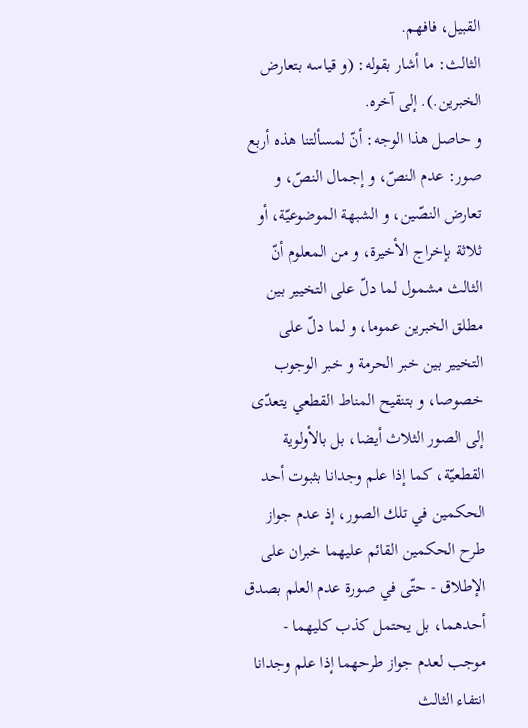القبيل، فافهم.
الثالث: ما أشار بقوله: (و قياسه بتعارض الخبرين.). إلى آخره.
و حاصل هذا الوجه: أنّ لمسألتنا هذه أربع صور: عدم النصّ، و إجمال النصّ، و تعارض النصّين، و الشبهة الموضوعيّة، أو ثلاثة بإخراج الأخيرة، و من المعلوم أنّ الثالث مشمول لما دلّ على التخيير بين مطلق الخبرين عموما، و لما دلّ على التخيير بين خبر الحرمة و خبر الوجوب خصوصا، و بتنقيح المناط القطعي يتعدّى إلى الصور الثلاث أيضا، بل بالأولوية القطعيّة، كما إذا علم وجدانا بثبوت أحد الحكمين في تلك الصور، إذ عدم جواز طرح الحكمين القائم عليهما خبران على الإطلاق - حتّى في صورة عدم العلم بصدق أحدهما، بل يحتمل كذب كليهما - موجب لعدم جواز طرحهما إذا علم وجدانا انتفاء الثالث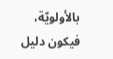بالأولويّة، فيكون دليل